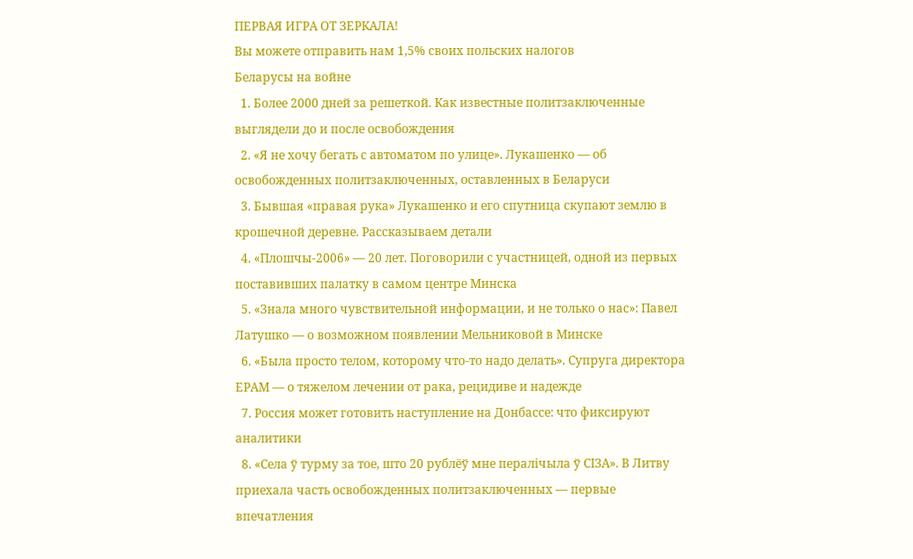ПЕРВАЯ ИГРА ОТ ЗЕРКАЛА!
Вы можете отправить нам 1,5% своих польских налогов
Беларусы на войне
  1. Более 2000 дней за решеткой. Как известные политзаключенные выглядели до и после освобождения
  2. «Я не хочу бегать с автоматом по улице». Лукашенко — об освобожденных политзаключенных, оставленных в Беларуси
  3. Бывшая «правая рука» Лукашенко и его спутница скупают землю в крошечной деревне. Рассказываем детали
  4. «Плошчы-2006» — 20 лет. Поговорили с участницей, одной из первых поставивших палатку в самом центре Минска
  5. «Знала много чувствительной информации, и не только о нас»: Павел Латушко — о возможном появлении Мельниковой в Минске
  6. «Была просто телом, которому что-то надо делать». Супруга директора ЕРАМ — о тяжелом лечении от рака, рецидиве и надежде
  7. Россия может готовить наступление на Донбассе: что фиксируют аналитики
  8. «Села ў турму за тое, што 20 рублёў мне пералічыла ў СІЗА». В Литву приехала часть освобожденных политзаключенных — первые впечатления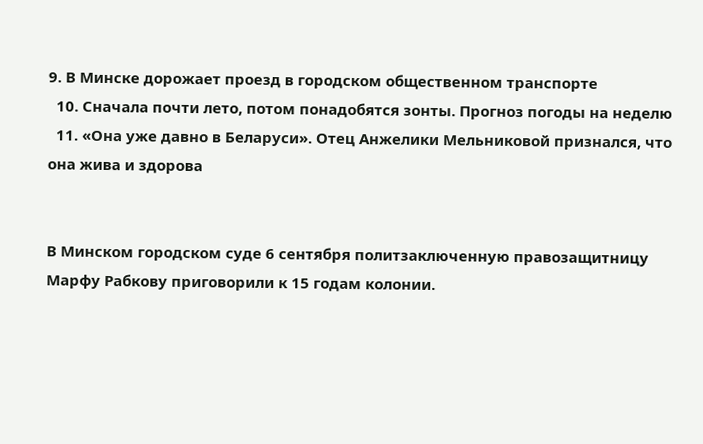9. В Минске дорожает проезд в городском общественном транспорте
  10. Сначала почти лето, потом понадобятся зонты. Прогноз погоды на неделю
  11. «Она уже давно в Беларуси». Отец Анжелики Мельниковой признался, что она жива и здорова


В Минском городском суде 6 сентября политзаключенную правозащитницу Марфу Рабкову приговорили к 15 годам колонии.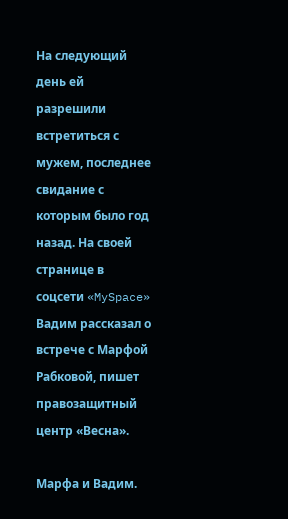На следующий день ей разрешили встретиться с мужем, последнее свидание с которым было год назад. На своей странице в соцсети «MySpace» Вадим рассказал о встрече с Марфой Рабковой, пишет правозащитный центр «Весна».

Марфа и Вадим.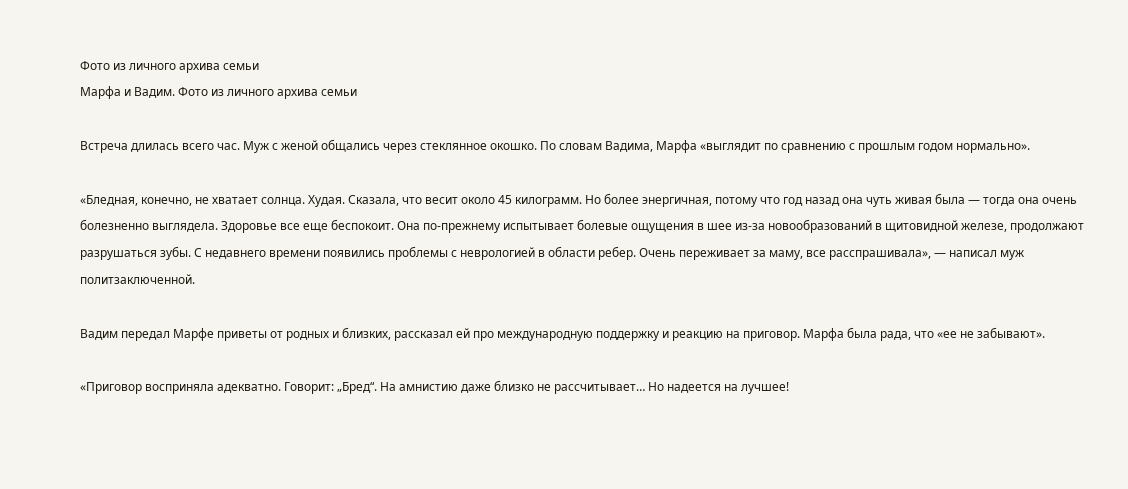Фото из личного архива семьи
Марфа и Вадим. Фото из личного архива семьи

Встреча длилась всего час. Муж с женой общались через стеклянное окошко. По словам Вадима, Марфа «выглядит по сравнению с прошлым годом нормально».

«Бледная, конечно, не хватает солнца. Худая. Сказала, что весит около 45 килограмм. Но более энергичная, потому что год назад она чуть живая была — тогда она очень болезненно выглядела. Здоровье все еще беспокоит. Она по-прежнему испытывает болевые ощущения в шее из-за новообразований в щитовидной железе, продолжают разрушаться зубы. С недавнего времени появились проблемы с неврологией в области ребер. Очень переживает за маму, все расспрашивала», — написал муж политзаключенной.

Вадим передал Марфе приветы от родных и близких, рассказал ей про международную поддержку и реакцию на приговор. Марфа была рада, что «ее не забывают».

«Приговор восприняла адекватно. Говорит: „Бред“. На амнистию даже близко не рассчитывает… Но надеется на лучшее!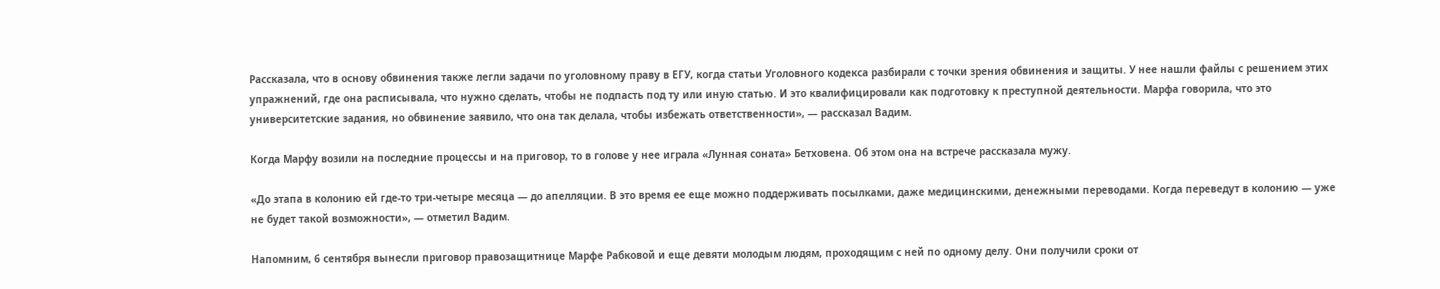Рассказала, что в основу обвинения также легли задачи по уголовному праву в ЕГУ, когда статьи Уголовного кодекса разбирали с точки зрения обвинения и защиты. У нее нашли файлы с решением этих упражнений, где она расписывала, что нужно сделать, чтобы не подпасть под ту или иную статью. И это квалифицировали как подготовку к преступной деятельности. Марфа говорила, что это университетские задания, но обвинение заявило, что она так делала, чтобы избежать ответственности», — рассказал Вадим.

Когда Марфу возили на последние процессы и на приговор, то в голове у нее играла «Лунная соната» Бетховена. Об этом она на встрече рассказала мужу.

«До этапа в колонию ей где-то три-четыре месяца — до апелляции. В это время ее еще можно поддерживать посылками, даже медицинскими, денежными переводами. Когда переведут в колонию — уже не будет такой возможности», — отметил Вадим.

Напомним, 6 сентября вынесли приговор правозащитнице Марфе Рабковой и еще девяти молодым людям, проходящим с ней по одному делу. Они получили сроки от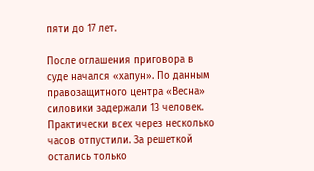пяти до 17 лет.

После оглашения приговора в суде начался «хапун». По данным правозащитного центра «Весна» силовики задержали 13 человек. Практически всех через несколько часов отпустили. За решеткой остались только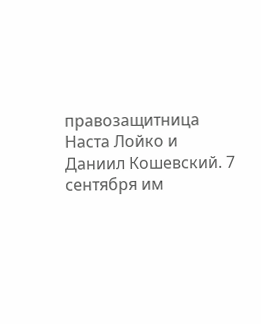правозащитница Наста Лойко и Даниил Кошевский. 7 сентября им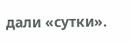дали «сутки».